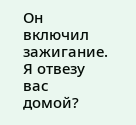Он включил зажигание.
Я отвезу вас домой?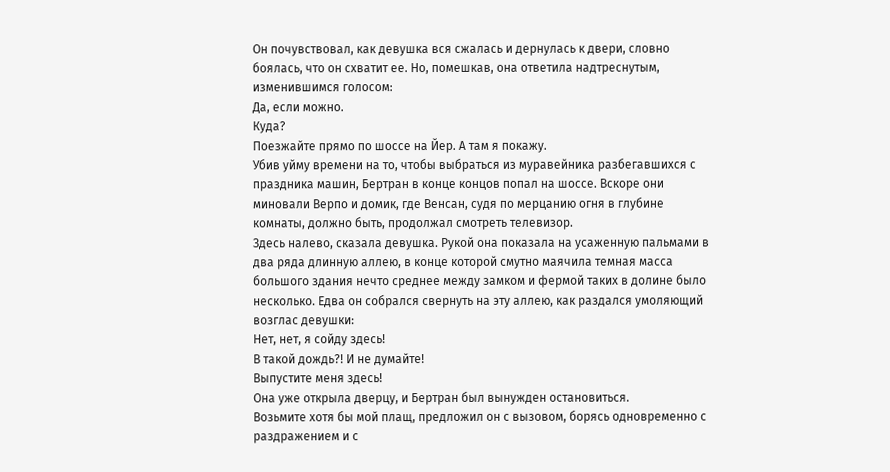Он почувствовал, как девушка вся сжалась и дернулась к двери, словно боялась, что он схватит ее. Но, помешкав, она ответила надтреснутым, изменившимся голосом:
Да, если можно.
Куда?
Поезжайте прямо по шоссе на Йер. А там я покажу.
Убив уйму времени на то, чтобы выбраться из муравейника разбегавшихся с праздника машин, Бертран в конце концов попал на шоссе. Вскоре они миновали Верпо и домик, где Венсан, судя по мерцанию огня в глубине комнаты, должно быть, продолжал смотреть телевизор.
Здесь налево, сказала девушка. Рукой она показала на усаженную пальмами в два ряда длинную аллею, в конце которой смутно маячила темная масса большого здания нечто среднее между замком и фермой таких в долине было несколько. Едва он собрался свернуть на эту аллею, как раздался умоляющий возглас девушки:
Нет, нет, я сойду здесь!
В такой дождь?! И не думайте!
Выпустите меня здесь!
Она уже открыла дверцу, и Бертран был вынужден остановиться.
Возьмите хотя бы мой плащ, предложил он с вызовом, борясь одновременно с раздражением и с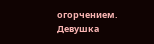огорчением.
Девушка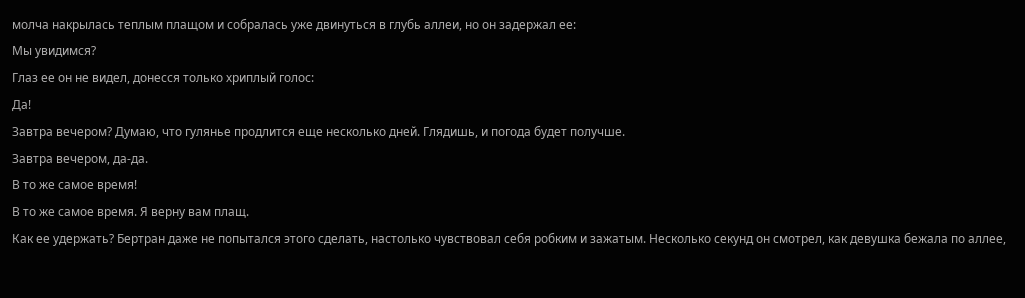молча накрылась теплым плащом и собралась уже двинуться в глубь аллеи, но он задержал ее:
Мы увидимся?
Глаз ее он не видел, донесся только хриплый голос:
Да!
Завтра вечером? Думаю, что гулянье продлится еще несколько дней. Глядишь, и погода будет получше.
Завтра вечером, да-да.
В то же самое время!
В то же самое время. Я верну вам плащ.
Как ее удержать? Бертран даже не попытался этого сделать, настолько чувствовал себя робким и зажатым. Несколько секунд он смотрел, как девушка бежала по аллее,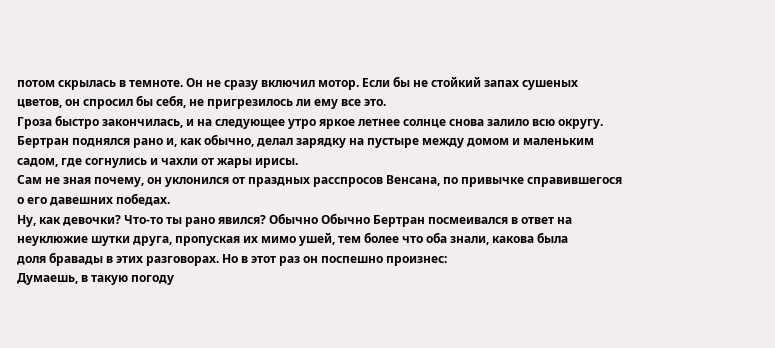потом скрылась в темноте. Он не сразу включил мотор. Если бы не стойкий запах сушеных цветов, он спросил бы себя, не пригрезилось ли ему все это.
Гроза быстро закончилась, и на следующее утро яркое летнее солнце снова залило всю округу.
Бертран поднялся рано и, как обычно, делал зарядку на пустыре между домом и маленьким садом, где согнулись и чахли от жары ирисы.
Сам не зная почему, он уклонился от праздных расспросов Венсана, по привычке справившегося о его давешних победах.
Ну, как девочки? Что-то ты рано явился? Обычно Обычно Бертран посмеивался в ответ на неуклюжие шутки друга, пропуская их мимо ушей, тем более что оба знали, какова была
доля бравады в этих разговорах. Но в этот раз он поспешно произнес:
Думаешь, в такую погоду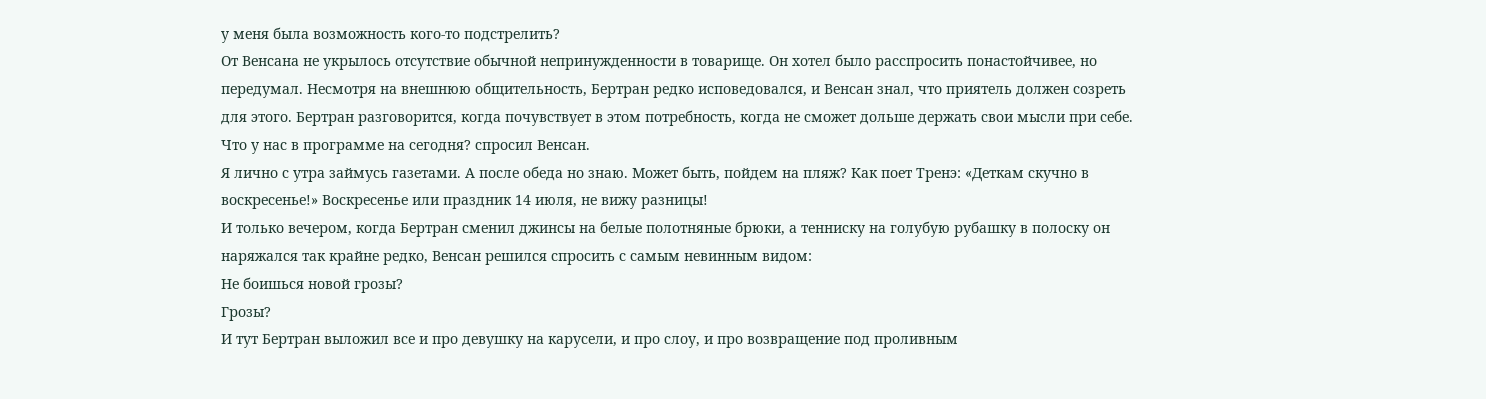у меня была возможность кого-то подстрелить?
От Венсана не укрылось отсутствие обычной непринужденности в товарище. Он хотел было расспросить понастойчивее, но передумал. Несмотря на внешнюю общительность, Бертран редко исповедовался, и Венсан знал, что приятель должен созреть для этого. Бертран разговорится, когда почувствует в этом потребность, когда не сможет дольше держать свои мысли при себе.
Что у нас в программе на сегодня? спросил Венсан.
Я лично с утра займусь газетами. А после обеда но знаю. Может быть, пойдем на пляж? Как поет Тренэ: «Деткам скучно в воскресенье!» Воскресенье или праздник 14 июля, не вижу разницы!
И только вечером, когда Бертран сменил джинсы на белые полотняные брюки, а тенниску на голубую рубашку в полоску он наряжался так крайне редко, Венсан решился спросить с самым невинным видом:
Не боишься новой грозы?
Грозы?
И тут Бертран выложил все и про девушку на карусели, и про слоу, и про возвращение под проливным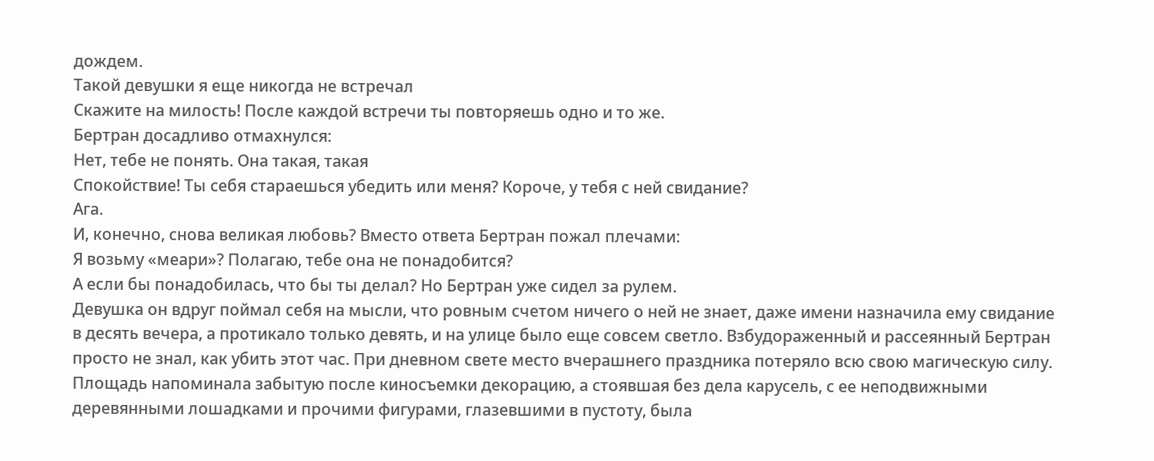дождем.
Такой девушки я еще никогда не встречал
Скажите на милость! После каждой встречи ты повторяешь одно и то же.
Бертран досадливо отмахнулся:
Нет, тебе не понять. Она такая, такая
Спокойствие! Ты себя стараешься убедить или меня? Короче, у тебя с ней свидание?
Ага.
И, конечно, снова великая любовь? Вместо ответа Бертран пожал плечами:
Я возьму «меари»? Полагаю, тебе она не понадобится?
А если бы понадобилась, что бы ты делал? Но Бертран уже сидел за рулем.
Девушка он вдруг поймал себя на мысли, что ровным счетом ничего о ней не знает, даже имени назначила ему свидание в десять вечера, а протикало только девять, и на улице было еще совсем светло. Взбудораженный и рассеянный Бертран просто не знал, как убить этот час. При дневном свете место вчерашнего праздника потеряло всю свою магическую силу. Площадь напоминала забытую после киносъемки декорацию, а стоявшая без дела карусель, с ее неподвижными деревянными лошадками и прочими фигурами, глазевшими в пустоту, была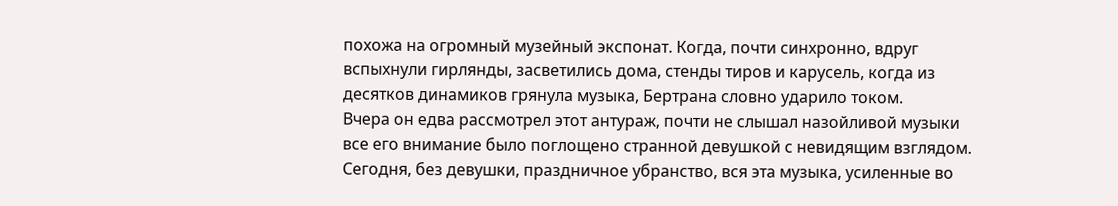похожа на огромный музейный экспонат. Когда, почти синхронно, вдруг вспыхнули гирлянды, засветились дома, стенды тиров и карусель, когда из десятков динамиков грянула музыка, Бертрана словно ударило током.
Вчера он едва рассмотрел этот антураж, почти не слышал назойливой музыки все его внимание было поглощено странной девушкой с невидящим взглядом. Сегодня, без девушки, праздничное убранство, вся эта музыка, усиленные во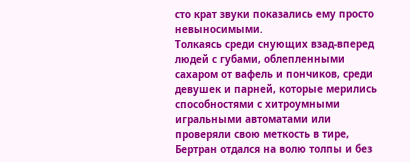сто крат звуки показались ему просто невыносимыми.
Толкаясь среди снующих взад-вперед людей с губами, облепленными сахаром от вафель и пончиков, среди девушек и парней, которые мерились способностями с хитроумными игральными автоматами или проверяли свою меткость в тире, Бертран отдался на волю толпы и без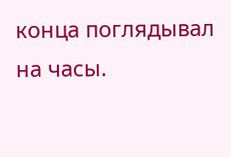конца поглядывал на часы.